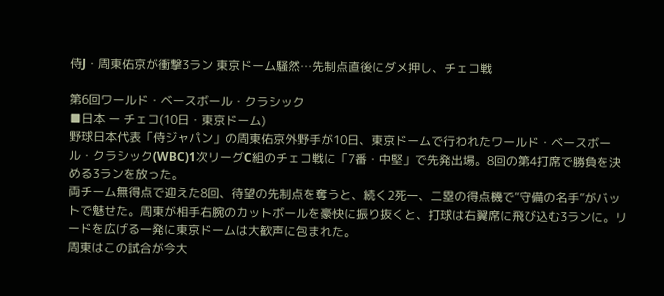侍J・周東佑京が衝撃3ラン 東京ドーム騒然…先制点直後にダメ押し、チェコ戦

第6回ワールド・ベースボール・クラシック
■日本 ー チェコ(10日・東京ドーム)
野球日本代表「侍ジャパン」の周東佑京外野手が10日、東京ドームで行われたワールド・ベースボール・クラシック(WBC)1次リーグC組のチェコ戦に「7番・中堅」で先発出場。8回の第4打席で勝負を決める3ランを放った。
両チーム無得点で迎えた8回、待望の先制点を奪うと、続く2死一、二塁の得点機で“守備の名手”がバットで魅せた。周東が相手右腕のカットボールを豪快に振り抜くと、打球は右翼席に飛び込む3ランに。リードを広げる一発に東京ドームは大歓声に包まれた。
周東はこの試合が今大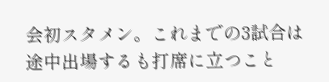会初スタメン。これまでの3試合は途中出場するも打席に立つこと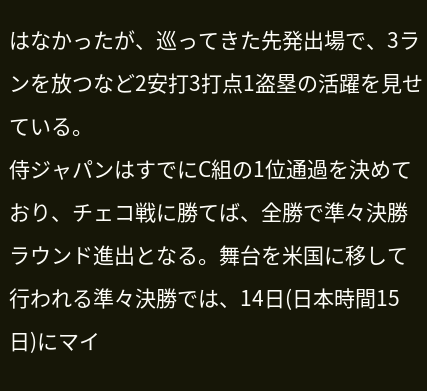はなかったが、巡ってきた先発出場で、3ランを放つなど2安打3打点1盗塁の活躍を見せている。
侍ジャパンはすでにC組の1位通過を決めており、チェコ戦に勝てば、全勝で準々決勝ラウンド進出となる。舞台を米国に移して行われる準々決勝では、14日(日本時間15日)にマイ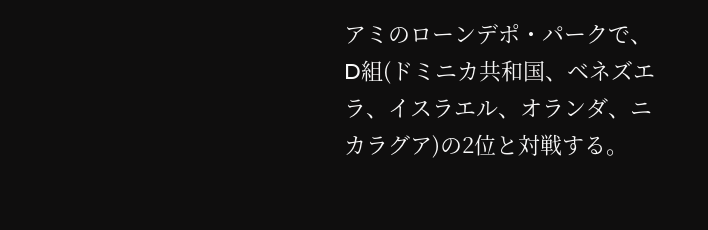アミのローンデポ・パークで、D組(ドミニカ共和国、ベネズエラ、イスラエル、オランダ、ニカラグア)の2位と対戦する。